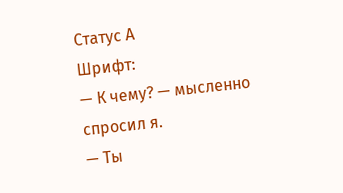Статус А
Шрифт:
— К чему? — мысленно спросил я.
— Ты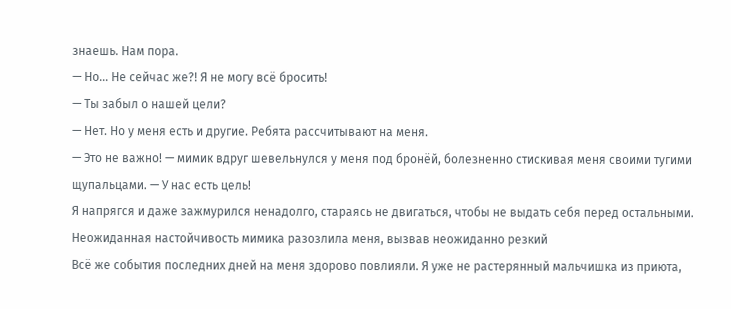знаешь. Нам пора.
— Но… Не сейчас же?! Я не могу всё бросить!
— Ты забыл о нашей цели?
— Нет. Но у меня есть и другие. Ребята рассчитывают на меня.
— Это не важно! — мимик вдруг шевельнулся у меня под бронёй, болезненно стискивая меня своими тугими щупальцами. — У нас есть цель!
Я напрягся и даже зажмурился ненадолго, стараясь не двигаться, чтобы не выдать себя перед остальными. Неожиданная настойчивость мимика разозлила меня, вызвав неожиданно резкий
Всё же события последних дней на меня здорово повлияли. Я уже не растерянный мальчишка из приюта,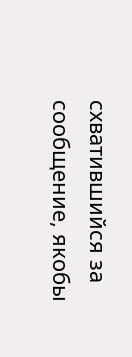схватившийся за сообщение, якобы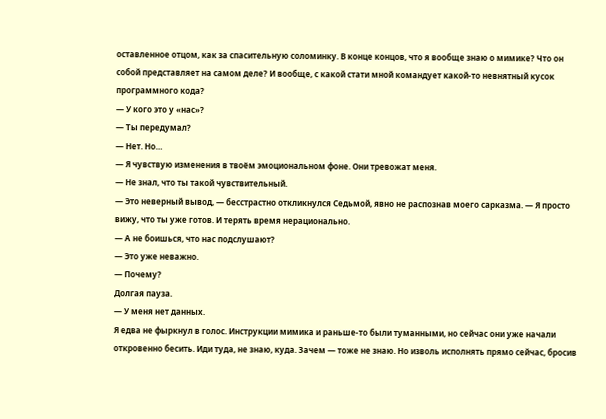оставленное отцом, как за спасительную соломинку. В конце концов, что я вообще знаю о мимике? Что он собой представляет на самом деле? И вообще, с какой стати мной командует какой-то невнятный кусок программного кода?
— У кого это у «нас»?
— Ты передумал?
— Нет. Но…
— Я чувствую изменения в твоём эмоциональном фоне. Они тревожат меня.
— Не знал, что ты такой чувствительный.
— Это неверный вывод, — бесстрастно откликнулся Седьмой, явно не распознав моего сарказма. — Я просто вижу, что ты уже готов. И терять время нерационально.
— А не боишься, что нас подслушают?
— Это уже неважно.
— Почему?
Долгая пауза.
— У меня нет данных.
Я едва не фыркнул в голос. Инструкции мимика и раньше-то были туманными, но сейчас они уже начали откровенно бесить. Иди туда, не знаю, куда. Зачем — тоже не знаю. Но изволь исполнять прямо сейчас, бросив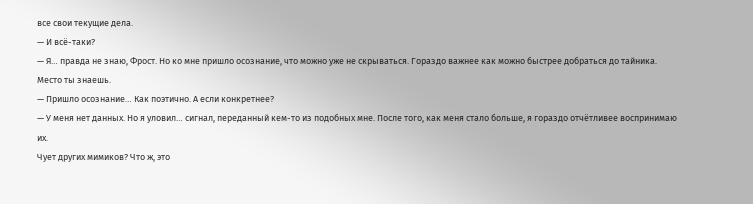все свои текущие дела.
— И всё-таки?
— Я… правда не знаю, Фрост. Но ко мне пришло осознание, что можно уже не скрываться. Гораздо важнее как можно быстрее добраться до тайника. Место ты знаешь.
— Пришло осознание… Как поэтично. А если конкретнее?
— У меня нет данных. Но я уловил… сигнал, переданный кем-то из подобных мне. После того, как меня стало больше, я гораздо отчётливее воспринимаю их.
Чует других мимиков? Что ж, это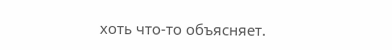хоть что-то объясняет.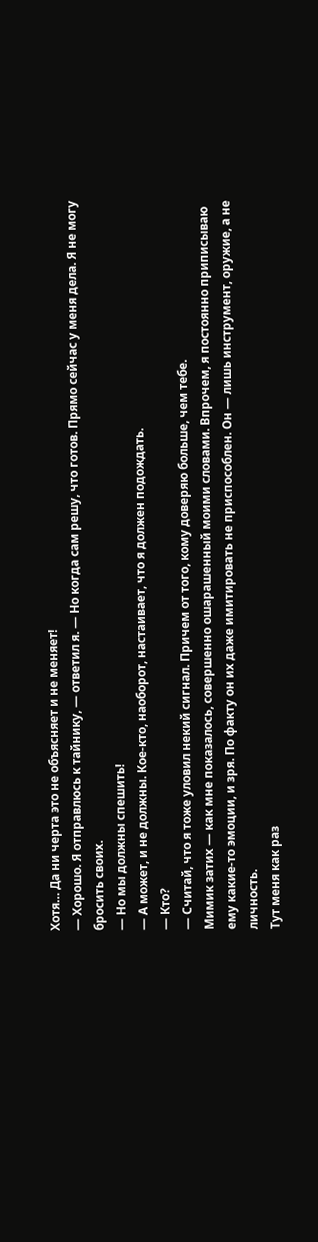Хотя… Да ни черта это не объясняет и не меняет!
— Хорошо. Я отправлюсь к тайнику, — ответил я. — Но когда сам решу, что готов. Прямо сейчас у меня дела. Я не могу бросить своих.
— Но мы должны спешить!
— А может, и не должны. Кое-кто, наоборот, настаивает, что я должен подождать.
— Кто?
— Считай, что я тоже уловил некий сигнал. Причем от того, кому доверяю больше, чем тебе.
Мимик затих — как мне показалось, совершенно ошарашенный моими словами. Впрочем, я постоянно приписываю ему какие-то эмоции, и зря. По факту он их даже имитировать не приспособлен. Он — лишь инструмент, оружие, а не личность.
Тут меня как раз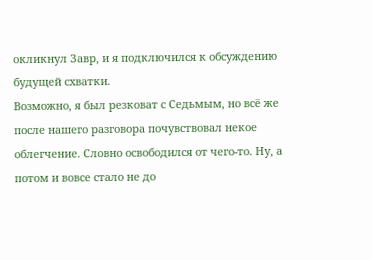окликнул Завр, и я подключился к обсуждению будущей схватки.
Возможно, я был резковат с Седьмым, но всё же после нашего разговора почувствовал некое облегчение. Словно освободился от чего-то. Ну, а потом и вовсе стало не до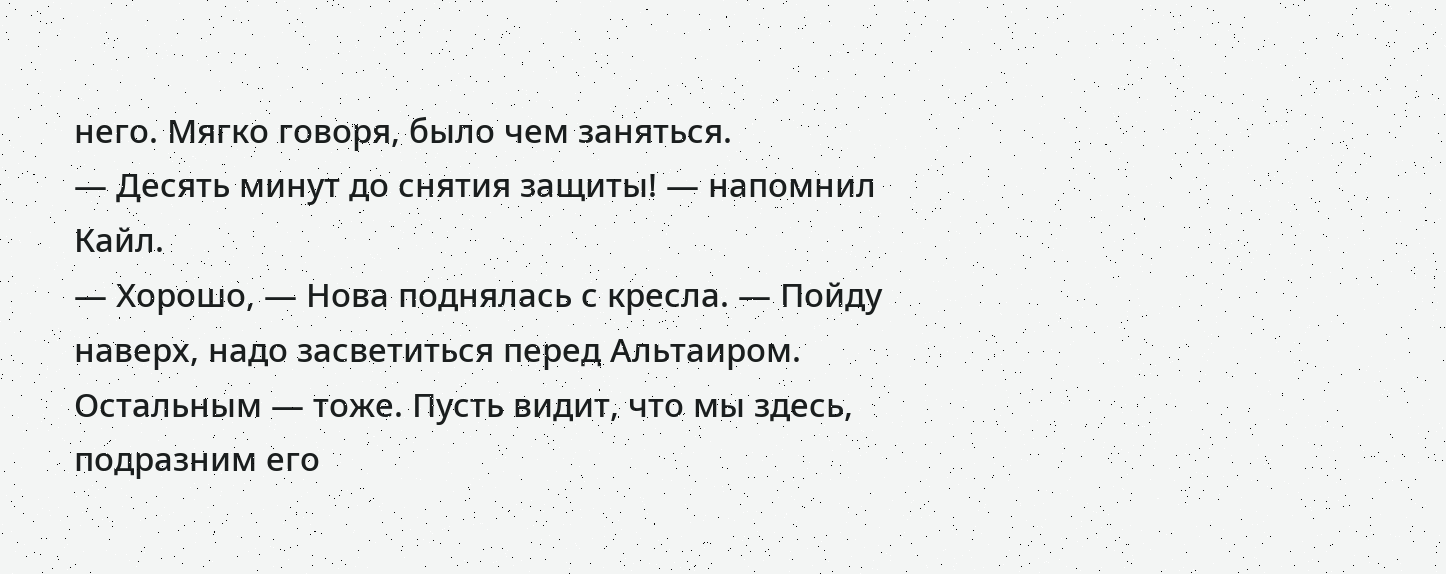него. Мягко говоря, было чем заняться.
— Десять минут до снятия защиты! — напомнил Кайл.
— Хорошо, — Нова поднялась с кресла. — Пойду наверх, надо засветиться перед Альтаиром. Остальным — тоже. Пусть видит, что мы здесь, подразним его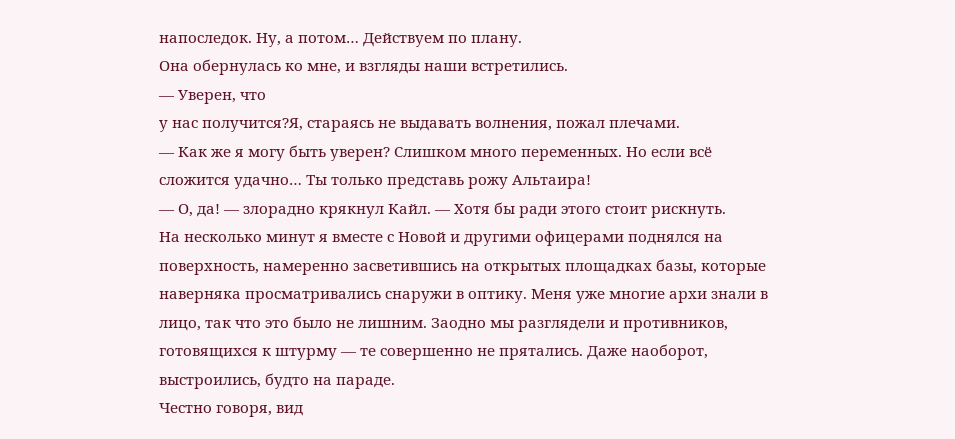напоследок. Ну, а потом… Действуем по плану.
Она обернулась ко мне, и взгляды наши встретились.
— Уверен, что
у нас получится?Я, стараясь не выдавать волнения, пожал плечами.
— Как же я могу быть уверен? Слишком много переменных. Но если всё сложится удачно… Ты только представь рожу Альтаира!
— О, да! — злорадно крякнул Кайл. — Хотя бы ради этого стоит рискнуть.
На несколько минут я вместе с Новой и другими офицерами поднялся на поверхность, намеренно засветившись на открытых площадках базы, которые наверняка просматривались снаружи в оптику. Меня уже многие архи знали в лицо, так что это было не лишним. Заодно мы разглядели и противников, готовящихся к штурму — те совершенно не прятались. Даже наоборот, выстроились, будто на параде.
Честно говоря, вид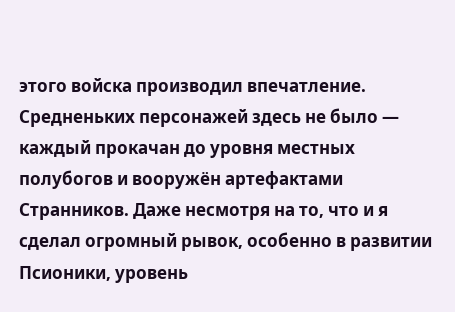этого войска производил впечатление. Средненьких персонажей здесь не было — каждый прокачан до уровня местных полубогов и вооружён артефактами Странников. Даже несмотря на то, что и я сделал огромный рывок, особенно в развитии Псионики, уровень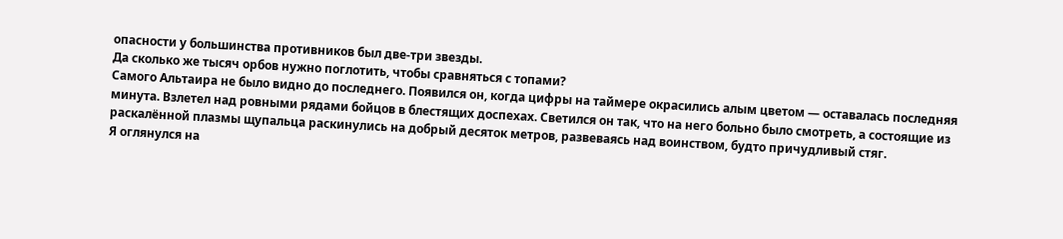опасности у большинства противников был две-три звезды.
Да сколько же тысяч орбов нужно поглотить, чтобы сравняться с топами?
Самого Альтаира не было видно до последнего. Появился он, когда цифры на таймере окрасились алым цветом — оставалась последняя минута. Взлетел над ровными рядами бойцов в блестящих доспехах. Светился он так, что на него больно было смотреть, а состоящие из раскалённой плазмы щупальца раскинулись на добрый десяток метров, развеваясь над воинством, будто причудливый стяг.
Я оглянулся на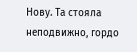Нову. Та стояла неподвижно, гордо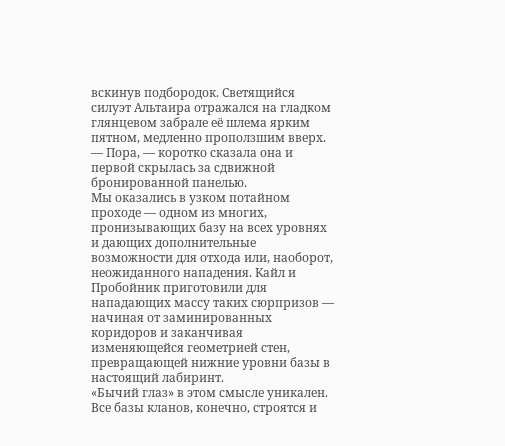вскинув подбородок. Светящийся силуэт Альтаира отражался на гладком глянцевом забрале её шлема ярким пятном, медленно проползшим вверх.
— Пора, — коротко сказала она и первой скрылась за сдвижной бронированной панелью.
Мы оказались в узком потайном проходе — одном из многих, пронизывающих базу на всех уровнях и дающих дополнительные возможности для отхода или, наоборот, неожиданного нападения. Кайл и Пробойник приготовили для нападающих массу таких сюрпризов — начиная от заминированных коридоров и заканчивая изменяющейся геометрией стен, превращающей нижние уровни базы в настоящий лабиринт.
«Бычий глаз» в этом смысле уникален. Все базы кланов, конечно, строятся и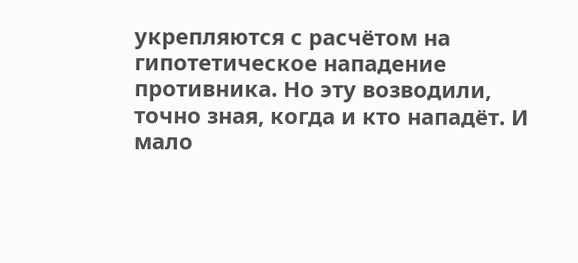укрепляются с расчётом на гипотетическое нападение противника. Но эту возводили, точно зная, когда и кто нападёт. И мало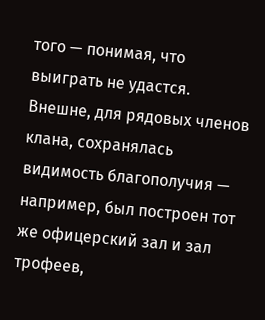того — понимая, что выиграть не удастся.
Внешне, для рядовых членов клана, сохранялась видимость благополучия — например, был построен тот же офицерский зал и зал трофеев,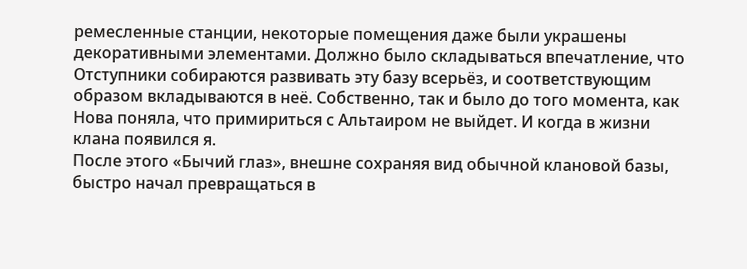ремесленные станции, некоторые помещения даже были украшены декоративными элементами. Должно было складываться впечатление, что Отступники собираются развивать эту базу всерьёз, и соответствующим образом вкладываются в неё. Собственно, так и было до того момента, как Нова поняла, что примириться с Альтаиром не выйдет. И когда в жизни клана появился я.
После этого «Бычий глаз», внешне сохраняя вид обычной клановой базы, быстро начал превращаться в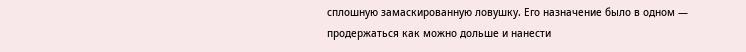сплошную замаскированную ловушку. Его назначение было в одном — продержаться как можно дольше и нанести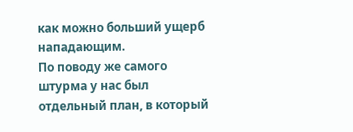как можно больший ущерб нападающим.
По поводу же самого штурма у нас был отдельный план, в который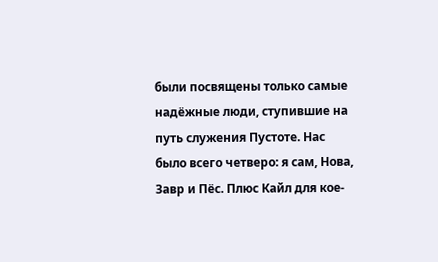были посвящены только самые надёжные люди, ступившие на путь служения Пустоте. Нас было всего четверо: я сам, Нова, Завр и Пёс. Плюс Кайл для кое-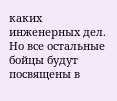каких инженерных дел. Но все остальные бойцы будут посвящены в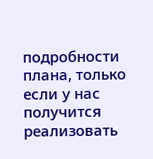подробности плана, только если у нас получится реализовать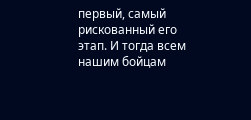первый, самый рискованный его этап. И тогда всем нашим бойцам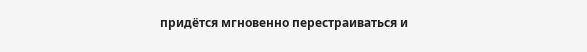придётся мгновенно перестраиваться и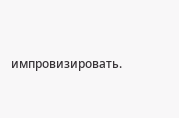импровизировать.